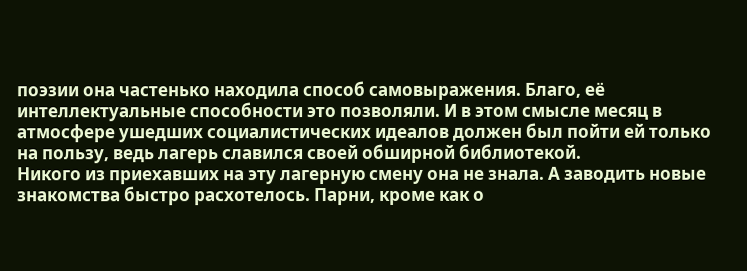поэзии она частенько находила способ самовыражения. Благо, её интеллектуальные способности это позволяли. И в этом смысле месяц в атмосфере ушедших социалистических идеалов должен был пойти ей только на пользу, ведь лагерь славился своей обширной библиотекой.
Никого из приехавших на эту лагерную смену она не знала. А заводить новые знакомства быстро расхотелось. Парни, кроме как о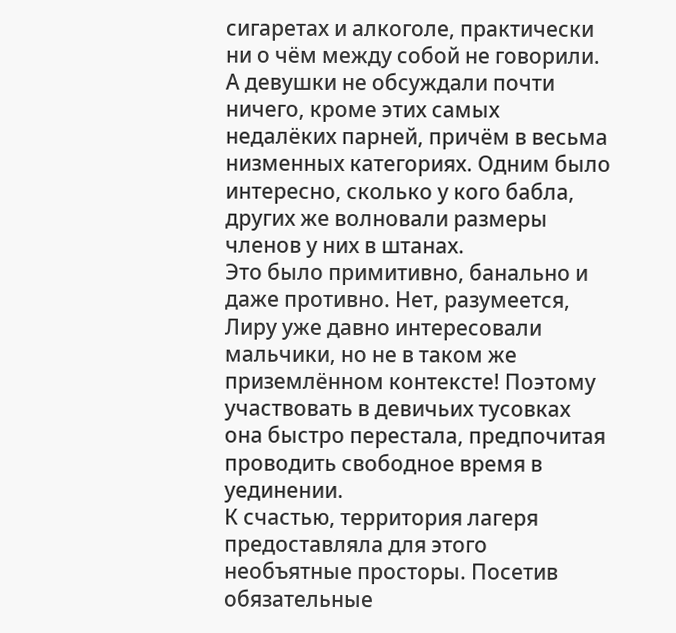сигаретах и алкоголе, практически ни о чём между собой не говорили. А девушки не обсуждали почти ничего, кроме этих самых недалёких парней, причём в весьма низменных категориях. Одним было интересно, сколько у кого бабла, других же волновали размеры членов у них в штанах.
Это было примитивно, банально и даже противно. Нет, разумеется, Лиру уже давно интересовали мальчики, но не в таком же приземлённом контексте! Поэтому участвовать в девичьих тусовках она быстро перестала, предпочитая проводить свободное время в уединении.
К счастью, территория лагеря предоставляла для этого необъятные просторы. Посетив обязательные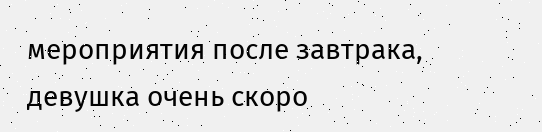мероприятия после завтрака, девушка очень скоро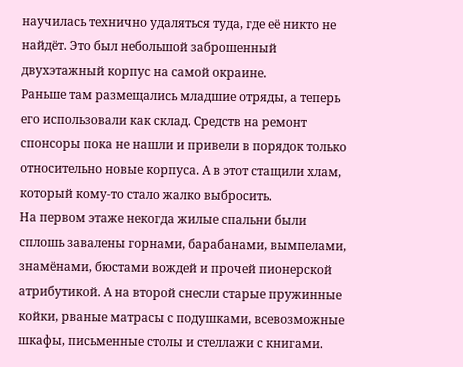научилась технично удаляться туда, где её никто не найдёт. Это был небольшой заброшенный двухэтажный корпус на самой окраине.
Раньше там размещались младшие отряды, а теперь его использовали как склад. Средств на ремонт спонсоры пока не нашли и привели в порядок только относительно новые корпуса. А в этот стащили хлам, который кому-то стало жалко выбросить.
На первом этаже некогда жилые спальни были сплошь завалены горнами, барабанами, вымпелами, знамёнами, бюстами вождей и прочей пионерской атрибутикой. А на второй снесли старые пружинные койки, рваные матрасы с подушками, всевозможные шкафы, письменные столы и стеллажи с книгами.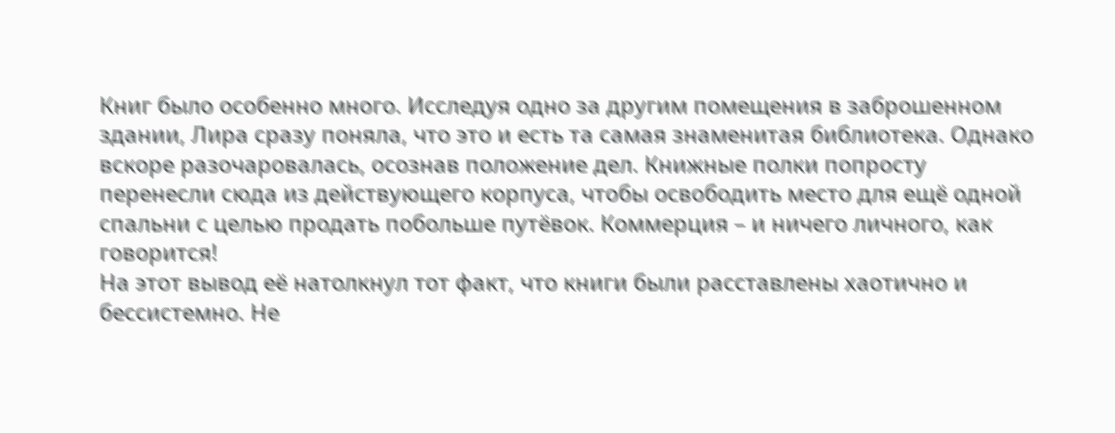Книг было особенно много. Исследуя одно за другим помещения в заброшенном здании, Лира сразу поняла, что это и есть та самая знаменитая библиотека. Однако вскоре разочаровалась, осознав положение дел. Книжные полки попросту перенесли сюда из действующего корпуса, чтобы освободить место для ещё одной спальни с целью продать побольше путёвок. Коммерция – и ничего личного, как говорится!
На этот вывод её натолкнул тот факт, что книги были расставлены хаотично и бессистемно. Не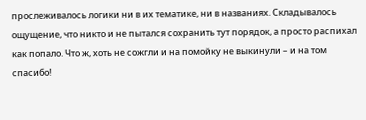прослеживалось логики ни в их тематике, ни в названиях. Складывалось ощущение, что никто и не пытался сохранить тут порядок, а просто распихал как попало. Что ж, хоть не сожгли и на помойку не выкинули – и на том спасибо!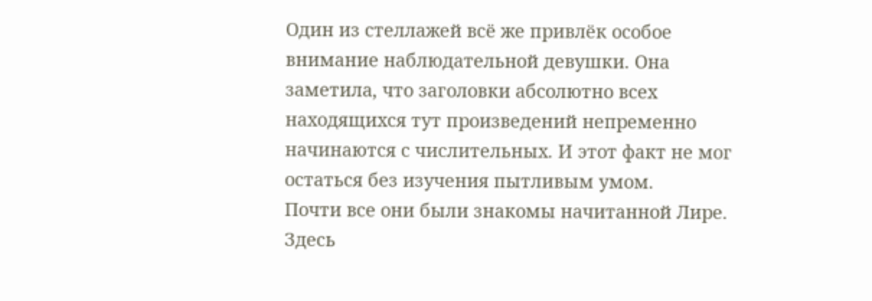Один из стеллажей всё же привлёк особое внимание наблюдательной девушки. Она заметила, что заголовки абсолютно всех находящихся тут произведений непременно начинаются с числительных. И этот факт не мог остаться без изучения пытливым умом.
Почти все они были знакомы начитанной Лире. Здесь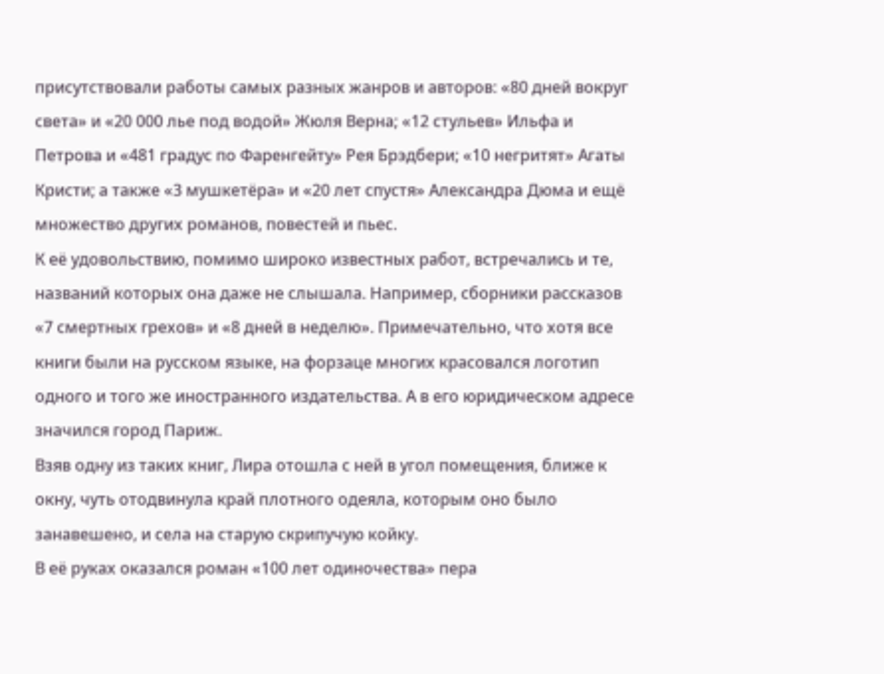присутствовали работы самых разных жанров и авторов: «80 дней вокруг света» и «20 000 лье под водой» Жюля Верна; «12 стульев» Ильфа и Петрова и «481 градус по Фаренгейту» Рея Брэдбери; «10 негритят» Агаты Кристи; а также «3 мушкетёра» и «20 лет спустя» Александра Дюма и ещё множество других романов, повестей и пьес.
К её удовольствию, помимо широко известных работ, встречались и те, названий которых она даже не слышала. Например, сборники рассказов «7 смертных грехов» и «8 дней в неделю». Примечательно, что хотя все книги были на русском языке, на форзаце многих красовался логотип одного и того же иностранного издательства. А в его юридическом адресе значился город Париж.
Взяв одну из таких книг, Лира отошла с ней в угол помещения, ближе к окну, чуть отодвинула край плотного одеяла, которым оно было занавешено, и села на старую скрипучую койку.
В её руках оказался роман «100 лет одиночества» пера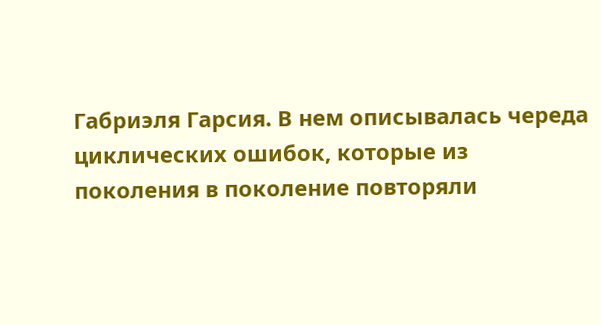Габриэля Гарсия. В нем описывалась череда циклических ошибок, которые из поколения в поколение повторяли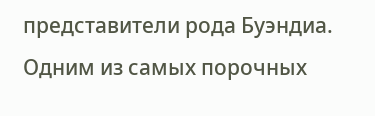представители рода Буэндиа. Одним из самых порочных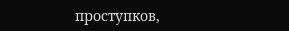проступков,